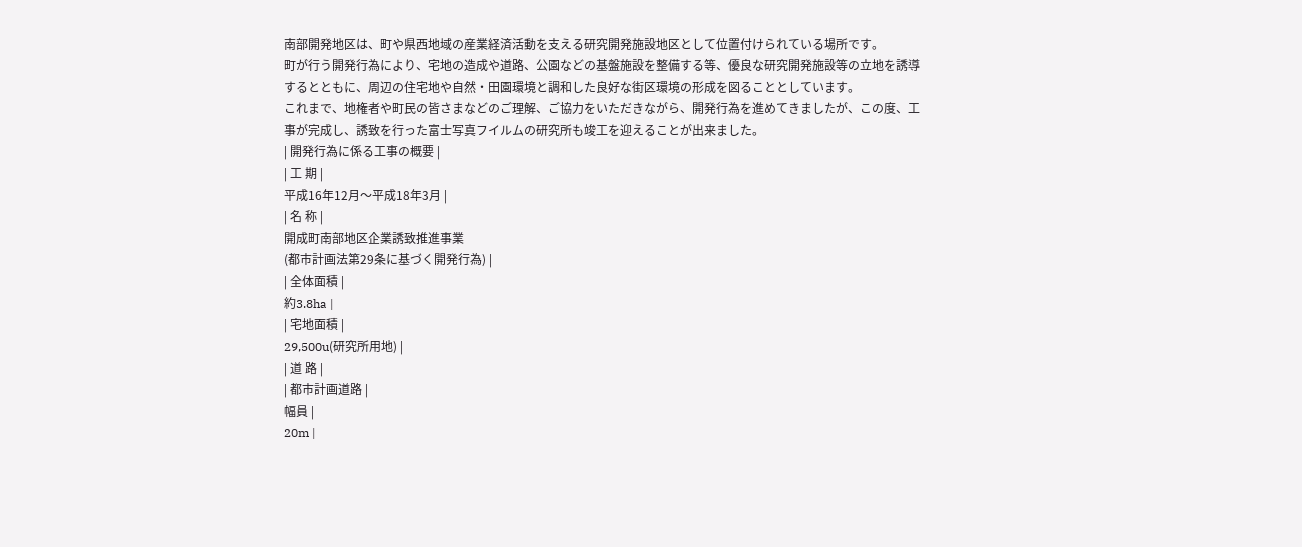南部開発地区は、町や県西地域の産業経済活動を支える研究開発施設地区として位置付けられている場所です。
町が行う開発行為により、宅地の造成や道路、公園などの基盤施設を整備する等、優良な研究開発施設等の立地を誘導するとともに、周辺の住宅地や自然・田園環境と調和した良好な街区環境の形成を図ることとしています。
これまで、地権者や町民の皆さまなどのご理解、ご協力をいただきながら、開発行為を進めてきましたが、この度、工事が完成し、誘致を行った富士写真フイルムの研究所も竣工を迎えることが出来ました。
| 開発行為に係る工事の概要 |
| 工 期 |
平成16年12月〜平成18年3月 |
| 名 称 |
開成町南部地区企業誘致推進事業
(都市計画法第29条に基づく開発行為) |
| 全体面積 |
約3.8ha |
| 宅地面積 |
29,500u(研究所用地) |
| 道 路 |
| 都市計画道路 |
幅員 |
20m |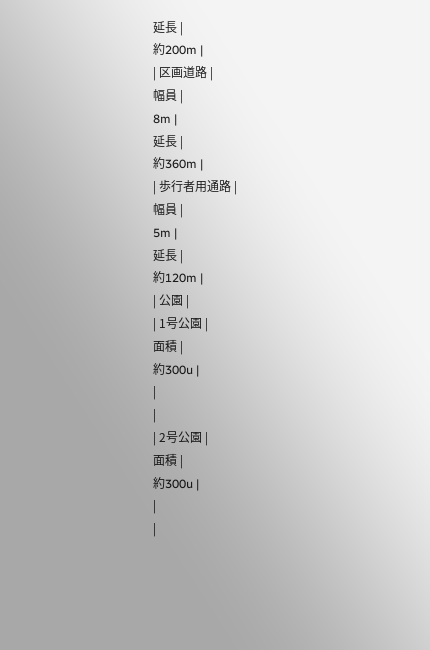延長 |
約200m |
| 区画道路 |
幅員 |
8m |
延長 |
約360m |
| 歩行者用通路 |
幅員 |
5m |
延長 |
約120m |
| 公園 |
| 1号公園 |
面積 |
約300u |
|
|
| 2号公園 |
面積 |
約300u |
|
|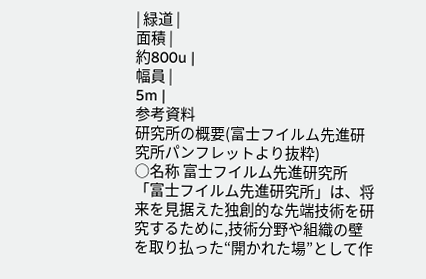| 緑道 |
面積 |
約800u |
幅員 |
5m |
参考資料
研究所の概要(富士フイルム先進研究所パンフレットより抜粋)
○名称 富士フイルム先進研究所
「富士フイルム先進研究所」は、将来を見据えた独創的な先端技術を研究するために,技術分野や組織の壁を取り払った“開かれた場”として作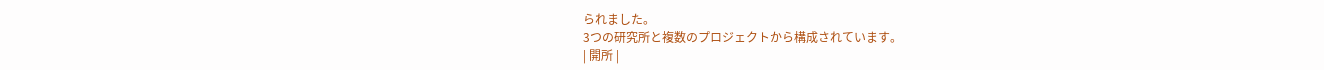られました。
3つの研究所と複数のプロジェクトから構成されています。
| 開所 |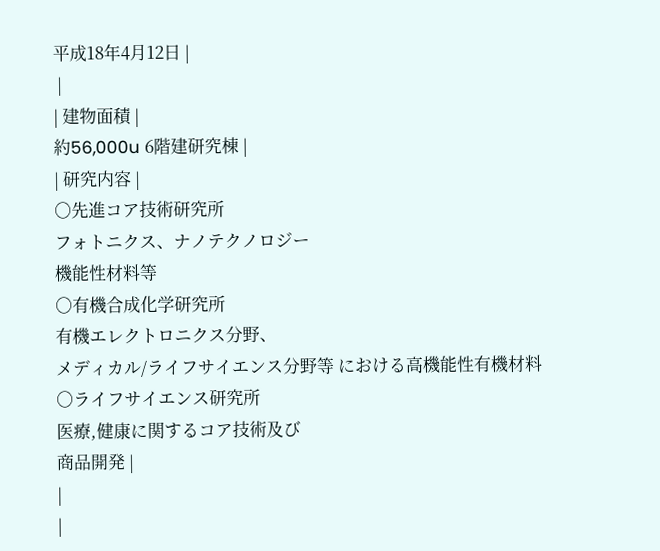平成18年4月12日 |
 |
| 建物面積 |
約56,000u 6階建研究棟 |
| 研究内容 |
○先進コア技術研究所
フォトニクス、ナノテクノロジー
機能性材料等
○有機合成化学研究所
有機エレクトロニクス分野、
メディカル/ライフサイエンス分野等 における高機能性有機材料
○ライフサイエンス研究所
医療,健康に関するコア技術及び
商品開発 |
|
|